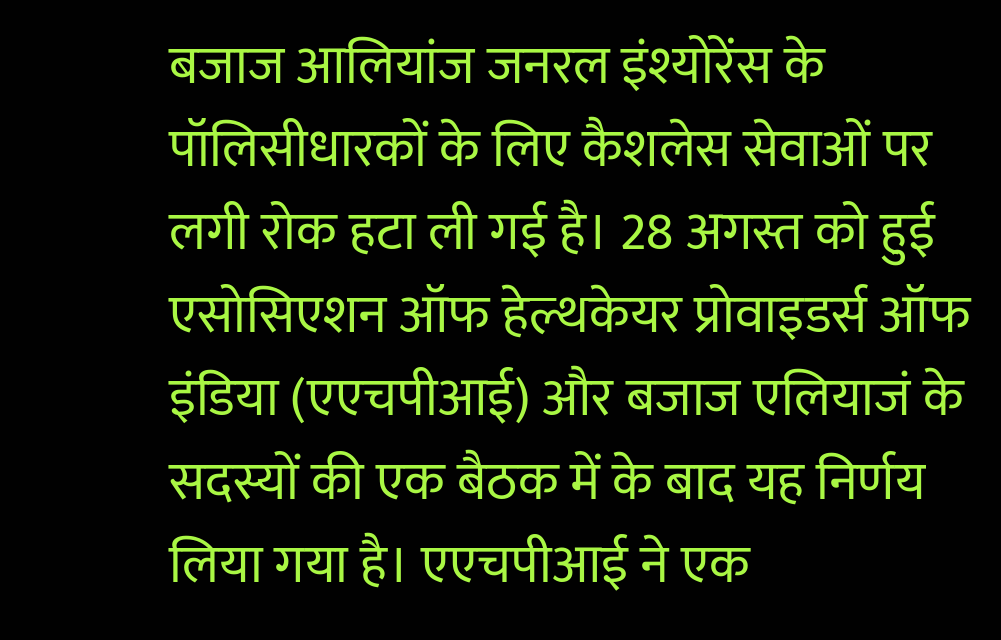बजाज आलियांज जनरल इंश्योरेंस के पॉलिसीधारकों के लिए कैशलेस सेवाओं पर लगी रोक हटा ली गई है। 28 अगस्त को हुई एसोसिएशन ऑफ हेल्थकेयर प्रोवाइडर्स ऑफ इंडिया (एएचपीआई) और बजाज एलियाजं के सदस्यों की एक बैठक में के बाद यह निर्णय लिया गया है। एएचपीआई ने एक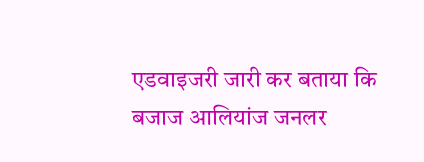एडवाइजरी जारी कर बताया कि बजाज आलियांज जनलर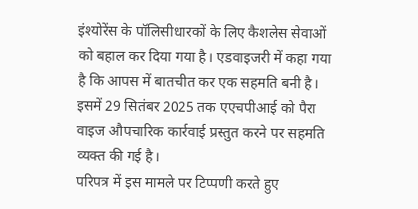इंश्योरेंस के पॉलिसीधारकों के लिए कैशलेस सेवाओं को बहाल कर दिया गया है। एडवाइजरी में कहा गया है कि आपस में बातचीत कर एक सहमति बनी है। इसमें 29 सितंबर 2025 तक एएचपीआई को पैरा वाइज औपचारिक कार्रवाई प्रस्तुत करने पर सहमति व्यक्त की गई है।
परिपत्र में इस मामले पर टिप्पणी करते हुए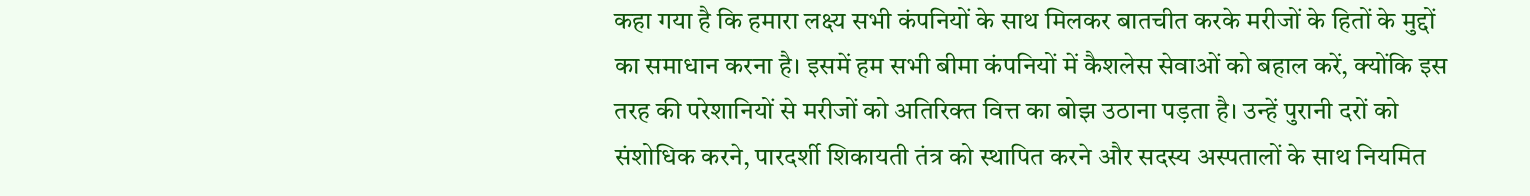कहा गया है कि हमारा लक्ष्य सभी कंपनियों के साथ मिलकर बातचीत करके मरीजों के हितों के मुद्दों का समाधान करना है। इसमें हम सभी बीमा कंपनियों में कैशलेस सेवाओं को बहाल करें, क्योंकि इस तरह की परेशानियों से मरीजों को अतिरिक्त वित्त का बोझ उठाना पड़ता है। उन्हें पुरानी दरों को संशोधिक करने, पारदर्शी शिकायती तंत्र को स्थापित करने और सदस्य अस्पतालों के साथ नियमित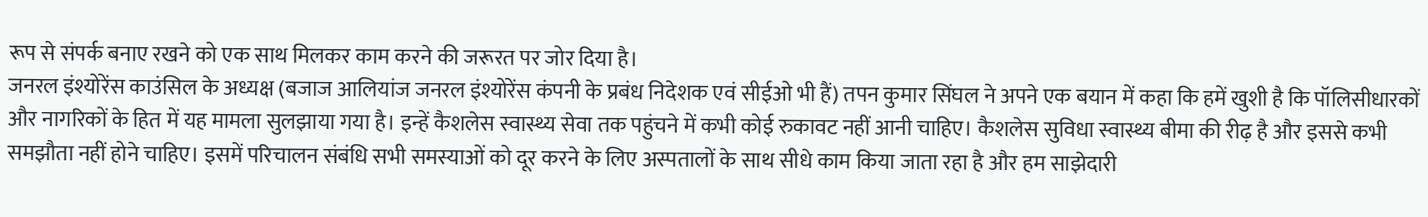रूप से संपर्क बनाए रखने को एक साथ मिलकर काम करने की जरूरत पर जोर दिया है।
जनरल इंश्योरेंस काउंसिल के अध्यक्ष (बजाज आलियांज जनरल इंश्योरेंस कंपनी के प्रबंध निदेशक एवं सीईओ भी हैं) तपन कुमार सिंघल ने अपने एक बयान में कहा कि हमें खुशी है कि पॉलिसीधारकों और नागरिकों के हित में यह मामला सुलझाया गया है। इन्हें कैशलेस स्वास्थ्य सेवा तक पहुंचने में कभी कोई रुकावट नहीं आनी चाहिए। कैशलेस सुविधा स्वास्थ्य बीमा की रीढ़ है और इससे कभी समझौता नहीं होने चाहिए। इसमें परिचालन संबंधि सभी समस्याओं को दूर करने के लिए अस्पतालों के साथ सीधे काम किया जाता रहा है और हम साझेदारी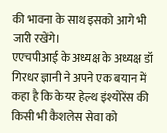की भावना के साथ इसको आगे भी जारी रखेंगे।
एएचपीआई के अध्यक्ष के अध्यक्ष डॉ गिरधर ज्ञानी ने अपने एक बयान में कहा है कि केयर हेल्थ इंश्योरेंस की किसी भी कैशलेस सेवा को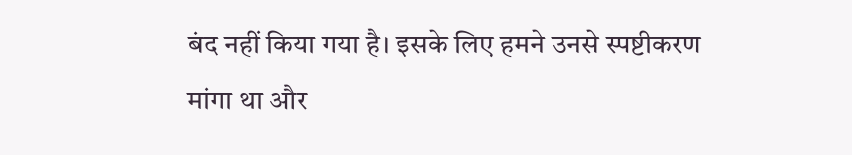बंद नहीं किया गया है। इसके लिए हमने उनसे स्पष्टीकरण मांगा था और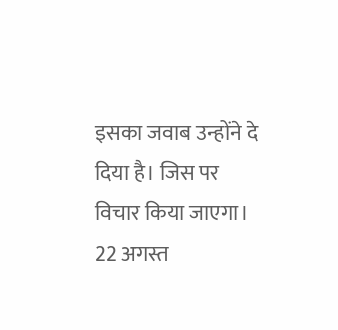इसका जवाब उन्होंने दे दिया है। जिस पर विचार किया जाएगा। 22 अगस्त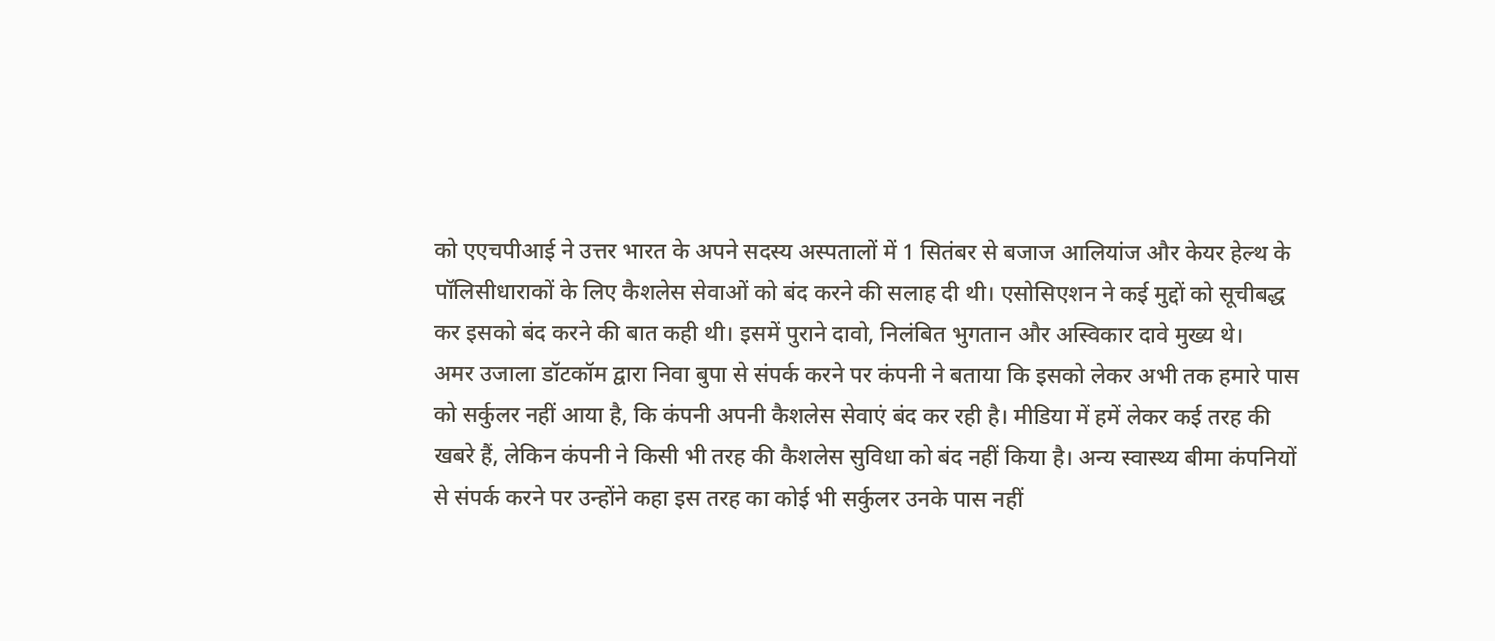को एएचपीआई ने उत्तर भारत के अपने सदस्य अस्पतालों में 1 सितंबर से बजाज आलियांज और केयर हेल्थ के पॉलिसीधाराकों के लिए कैशलेस सेवाओं को बंद करने की सलाह दी थी। एसोसिएशन ने कई मुद्दों को सूचीबद्ध कर इसको बंद करने की बात कही थी। इसमें पुराने दावो, निलंबित भुगतान और अस्विकार दावे मुख्य थे।
अमर उजाला डॉटकॉम द्वारा निवा बुपा से संपर्क करने पर कंपनी ने बताया कि इसको लेकर अभी तक हमारे पास को सर्कुलर नहीं आया है, कि कंपनी अपनी कैशलेस सेवाएं बंद कर रही है। मीडिया में हमें लेकर कई तरह की खबरे हैं, लेकिन कंपनी ने किसी भी तरह की कैशलेस सुविधा को बंद नहीं किया है। अन्य स्वास्थ्य बीमा कंपनियों से संपर्क करने पर उन्होंने कहा इस तरह का कोई भी सर्कुलर उनके पास नहीं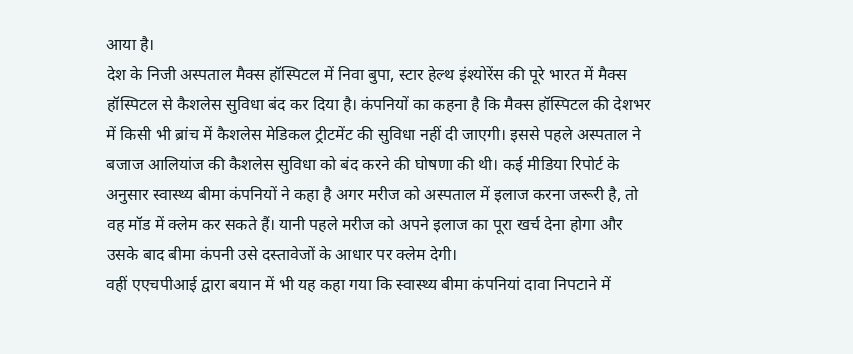आया है।
देश के निजी अस्पताल मैक्स हॉस्पिटल में निवा बुपा, स्टार हेल्थ इंश्योरेंस की पूरे भारत में मैक्स हॉस्पिटल से कैशलेस सुविधा बंद कर दिया है। कंपनियों का कहना है कि मैक्स हॉस्पिटल की देशभर में किसी भी ब्रांच में कैशलेस मेडिकल ट्रीटमेंट की सुविधा नहीं दी जाएगी। इससे पहले अस्पताल ने बजाज आलियांज की कैशलेस सुविधा को बंद करने की घोषणा की थी। कई मीडिया रिपोर्ट के अनुसार स्वास्थ्य बीमा कंपनियों ने कहा है अगर मरीज को अस्पताल में इलाज करना जरूरी है, तो वह मॉड में क्लेम कर सकते हैं। यानी पहले मरीज को अपने इलाज का पूरा खर्च देना होगा और उसके बाद बीमा कंपनी उसे दस्तावेजों के आधार पर क्लेम देगी।
वहीं एएचपीआई द्वारा बयान में भी यह कहा गया कि स्वास्थ्य बीमा कंपनियां दावा निपटाने में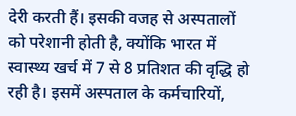देरी करती हैं। इसकी वजह से अस्पतालों को परेशानी होती है, क्योंकि भारत में स्वास्थ्य खर्च में 7 से 8 प्रतिशत की वृद्धि हो रही है। इसमें अस्पताल के कर्मचारियों,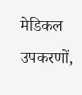मेडिकल उपकरणों,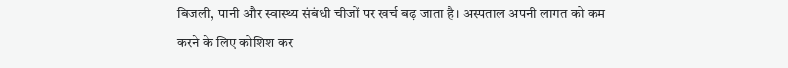बिजली, पानी और स्वास्थ्य संबंधी चीजों पर खर्च बढ़ जाता है। अस्पताल अपनी लागत को कम करने के लिए कोशिश कर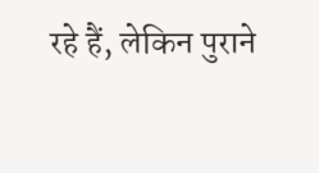रहे हैं, लेकिन पुराने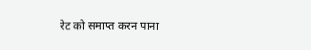रेट को समाप्त करन पाना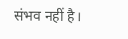संभव नहीं है।